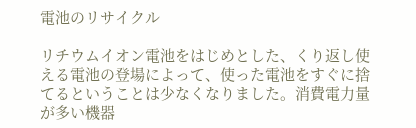電池のリサイクル

リチウムイオン電池をはじめとした、くり返し使える電池の登場によって、使った電池をすぐに捨てるということは少なくなりました。消費電力量が多い機器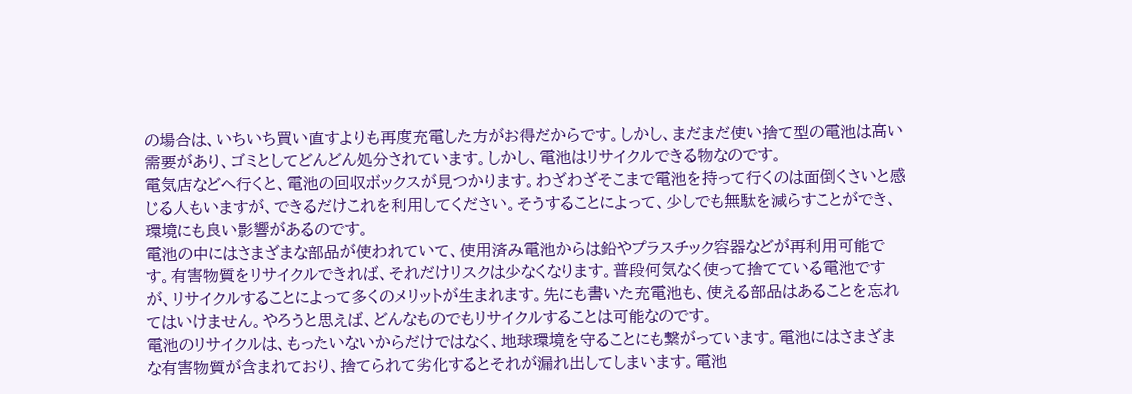の場合は、いちいち買い直すよりも再度充電した方がお得だからです。しかし、まだまだ使い捨て型の電池は高い需要があり、ゴミとしてどんどん処分されています。しかし、電池はリサイクルできる物なのです。
電気店などへ行くと、電池の回収ボックスが見つかります。わざわざそこまで電池を持って行くのは面倒くさいと感じる人もいますが、できるだけこれを利用してください。そうすることによって、少しでも無駄を減らすことができ、環境にも良い影響があるのです。
電池の中にはさまざまな部品が使われていて、使用済み電池からは鉛やプラスチック容器などが再利用可能です。有害物質をリサイクルできれば、それだけリスクは少なくなります。普段何気なく使って捨てている電池ですが、リサイクルすることによって多くのメリットが生まれます。先にも書いた充電池も、使える部品はあることを忘れてはいけません。やろうと思えば、どんなものでもリサイクルすることは可能なのです。
電池のリサイクルは、もったいないからだけではなく、地球環境を守ることにも繋がっています。電池にはさまざまな有害物質が含まれており、捨てられて劣化するとそれが漏れ出してしまいます。電池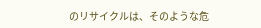のリサイクルは、そのような危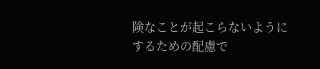険なことが起こらないようにするための配慮で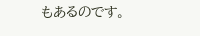もあるのです。